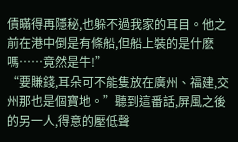債瞞得再隱秘,也躲不過我家的耳目。他之前在港中倒是有條船,但船上裝的是什麽嗎……竟然是牛!”
“要賺錢,耳朵可不能隻放在廣州、福建,交州那也是個寶地。”聽到這番話,屏風之後的另一人,得意的壓低聲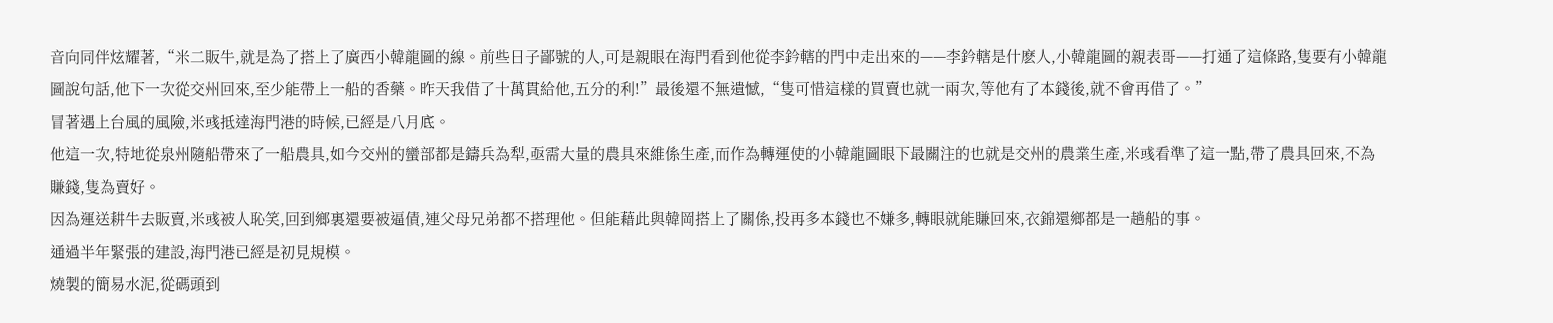音向同伴炫耀著,“米二販牛,就是為了搭上了廣西小韓龍圖的線。前些日子鄙號的人,可是親眼在海門看到他從李鈐轄的門中走出來的——李鈐轄是什麽人,小韓龍圖的親表哥——打通了這條路,隻要有小韓龍圖說句話,他下一次從交州回來,至少能帶上一船的香藥。昨天我借了十萬貫給他,五分的利!”最後還不無遺憾,“隻可惜這樣的買賣也就一兩次,等他有了本錢後,就不會再借了。”
冒著遇上台風的風險,米彧抵達海門港的時候,已經是八月底。
他這一次,特地從泉州隨船帶來了一船農具,如今交州的蠻部都是鑄兵為犁,亟需大量的農具來維係生產,而作為轉運使的小韓龍圖眼下最關注的也就是交州的農業生產,米彧看準了這一點,帶了農具回來,不為賺錢,隻為賣好。
因為運送耕牛去販賣,米彧被人恥笑,回到鄉裏還要被逼債,連父母兄弟都不搭理他。但能藉此與韓岡搭上了關係,投再多本錢也不嫌多,轉眼就能賺回來,衣錦還鄉都是一趟船的事。
通過半年緊張的建設,海門港已經是初見規模。
燒製的簡易水泥,從碼頭到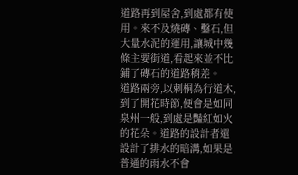道路再到屋舍,到處都有使用。來不及燒磚、鑿石,但大量水泥的運用,讓城中幾條主要街道,看起來並不比鋪了磚石的道路稍差。
道路兩旁,以刺桐為行道木,到了開花時節,便會是如同泉州一般,到處是豔紅如火的花朵。道路的設計者還設計了排水的暗溝,如果是普通的雨水不會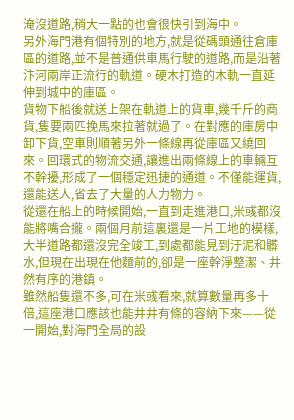淹沒道路,稍大一點的也會很快引到海中。
另外海門港有個特別的地方,就是從碼頭通往倉庫區的道路,並不是普通供車馬行駛的道路,而是沿著汴河兩岸正流行的軌道。硬木打造的木軌一直延伸到城中的庫區。
貨物下船後就送上架在軌道上的貨車,幾千斤的商貨,隻要兩匹挽馬來拉著就過了。在對應的庫房中卸下貨,空車則順著另外一條線再從庫區又繞回來。回環式的物流交通,讓進出兩條線上的車輛互不幹擾,形成了一個穩定迅捷的通道。不僅能運貨,還能送人,省去了大量的人力物力。
從還在船上的時候開始,一直到走進港口,米彧都沒能將嘴合攏。兩個月前這裏還是一片工地的模樣,大半道路都還沒完全竣工,到處都能見到汙泥和髒水,但現在出現在他麵前的,卻是一座幹淨整潔、井然有序的港鎮。
雖然船隻還不多,可在米彧看來,就算數量再多十倍,這座港口應該也能井井有條的容納下來——從一開始,對海門全局的設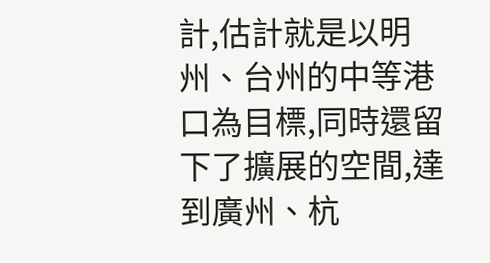計,估計就是以明州、台州的中等港口為目標,同時還留下了擴展的空間,達到廣州、杭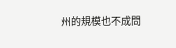州的規模也不成問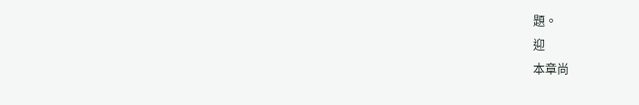題。
迎
本章尚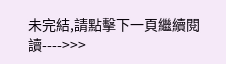未完結,請點擊下一頁繼續閱讀---->>>